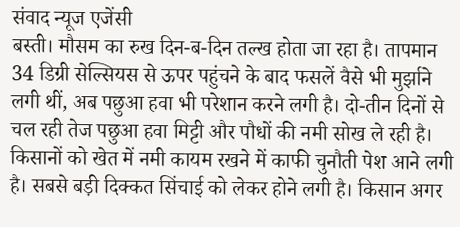संवाद न्यूज एजेंसी
बस्ती। मौसम का रुख दिन-ब-दिन तल्ख होता जा रहा है। तापमान 34 डिग्री सेल्सियस से ऊपर पहुंचने के बाद फसलें वैसे भी मुर्झाने लगी थीं, अब पछुआ हवा भी परेशान करने लगी है। दो-तीन दिनों से चल रही तेज पछुआ हवा मिट्टी और पौधों की नमी सोख ले रही है।
किसानों को खेत में नमी कायम रखने में काफी चुनौती पेश आने लगी है। सबसे बड़ी दिक्कत सिंचाई को लेकर होने लगी है। किसान अगर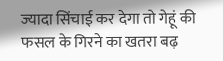ज्यादा सिंचाई कर देगा तो गेहूं की फसल के गिरने का खतरा बढ़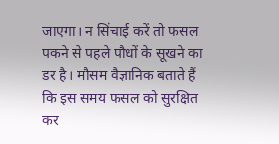जाएगा। न सिंचाई करें तो फसल पकने से पहले पौधों के सूखने का डर है। मौसम वैज्ञानिक बताते हैं कि इस समय फसल को सुरक्षित कर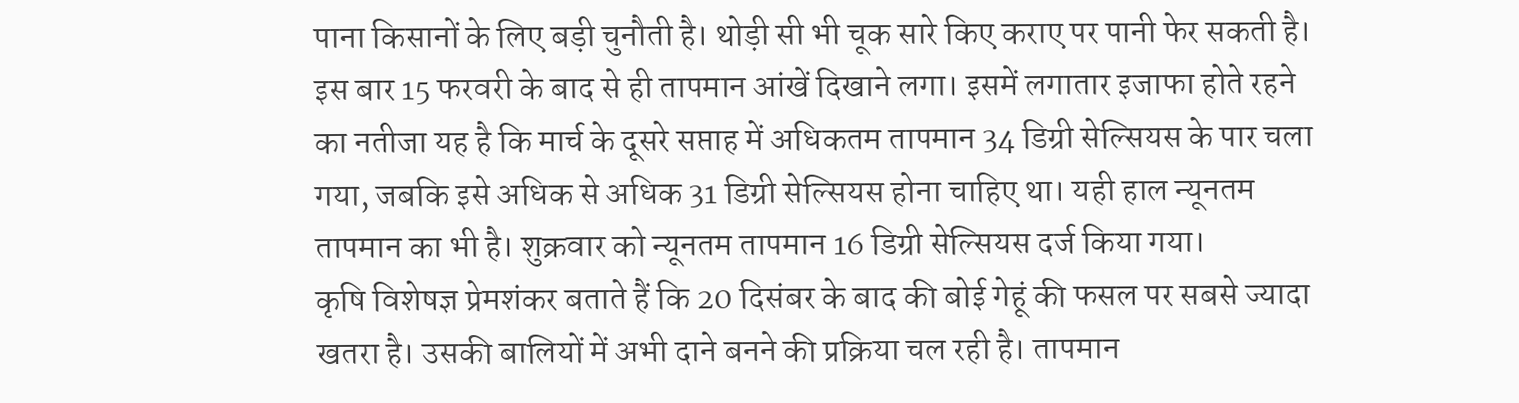पाना किसानों के लिए बड़ी चुनौती है। थोड़ी सी भी चूक सारे किए कराए पर पानी फेर सकती है।
इस बार 15 फरवरी के बाद से ही तापमान आंखें दिखाने लगा। इसमें लगातार इजाफा होते रहने का नतीजा यह है कि मार्च के दूसरे सप्ताह में अधिकतम तापमान 34 डिग्री सेल्सियस के पार चला गया, जबकि इसे अधिक से अधिक 31 डिग्री सेल्सियस होना चाहिए था। यही हाल न्यूनतम तापमान का भी है। शुक्रवार को न्यूनतम तापमान 16 डिग्री सेल्सियस दर्ज किया गया।
कृषि विशेषज्ञ प्रेमशंकर बताते हैं कि 20 दिसंबर के बाद की बोई गेहूं की फसल पर सबसे ज्यादा खतरा है। उसकी बालियों में अभी दाने बनने की प्रक्रिया चल रही है। तापमान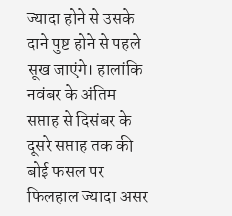ज्यादा होने से उसके दाने पुष्ट होने से पहले सूख जाएंगे। हालांकि नवंबर के अंतिम सप्ताह से दिसंबर के दूसरे सप्ताह तक की बोई फसल पर फिलहाल ज्यादा असर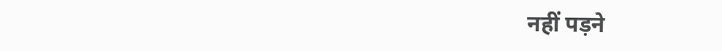नहीं पड़ने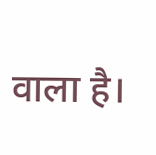वाला है।